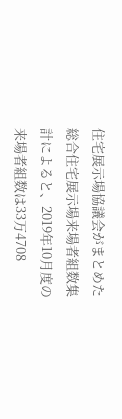住宅展示場協議会がまとめた総合住宅展示場来場者組数集計によると、2019年10月度の来場者組数は33万4708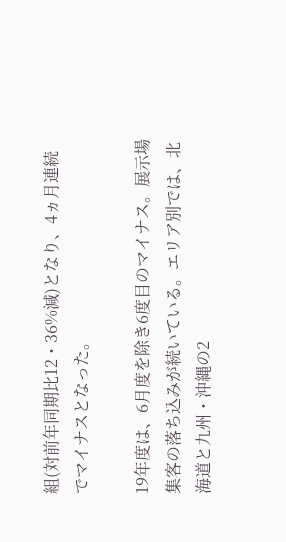組(対前年同期比12・36%減)となり、4ヵ月連続でマイナスとなった。

19年度は、6月度を除き6度目のマイナス。展示場集客の落ち込みが続いている。エリア別では、北海道と九州・沖縄の2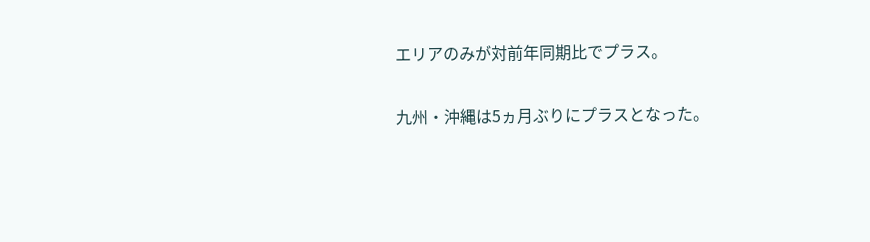エリアのみが対前年同期比でプラス。

九州・沖縄は5ヵ月ぶりにプラスとなった。